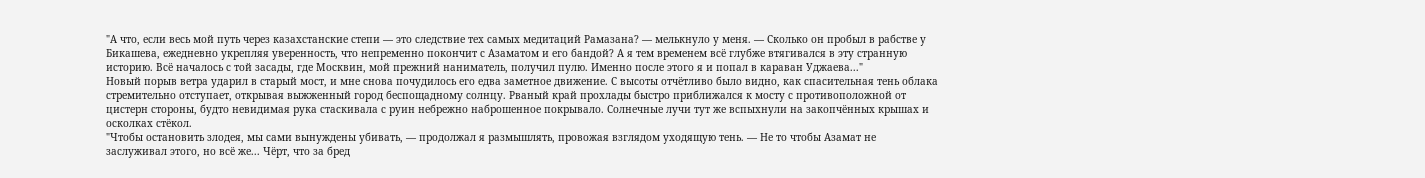"А что, если весь мой путь через казахстанские степи — это следствие тех самых медитаций Рамазана? — мелькнуло у меня. — Сколько он пробыл в рабстве у Бикашева, ежедневно укрепляя уверенность, что непременно покончит с Азаматом и его бандой? А я тем временем всё глубже втягивался в эту странную историю. Всё началось с той засады, где Москвин, мой прежний наниматель, получил пулю. Именно после этого я и попал в караван Уджаева..."
Новый порыв ветра ударил в старый мост, и мне снова почудилось его едва заметное движение. С высоты отчётливо было видно, как спасительная тень облака стремительно отступает, открывая выжженный город беспощадному солнцу. Рваный край прохлады быстро приближался к мосту с противоположной от цистерн стороны, будто невидимая рука стаскивала с руин небрежно наброшенное покрывало. Солнечные лучи тут же вспыхнули на закопчённых крышах и осколках стёкол.
"Чтобы остановить злодея, мы сами вынуждены убивать, — продолжал я размышлять, провожая взглядом уходящую тень. — Не то чтобы Азамат не заслуживал этого, но всё же... Чёрт, что за бред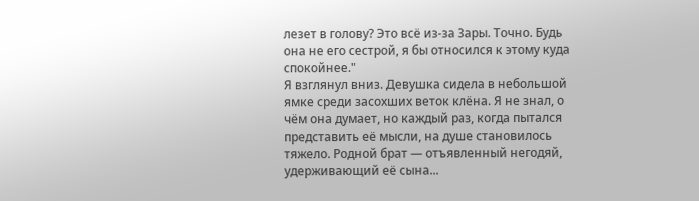лезет в голову? Это всё из-за Зары. Точно. Будь она не его сестрой, я бы относился к этому куда спокойнее."
Я взглянул вниз. Девушка сидела в небольшой ямке среди засохших веток клёна. Я не знал, о чём она думает, но каждый раз, когда пытался представить её мысли, на душе становилось тяжело. Родной брат — отъявленный негодяй, удерживающий её сына...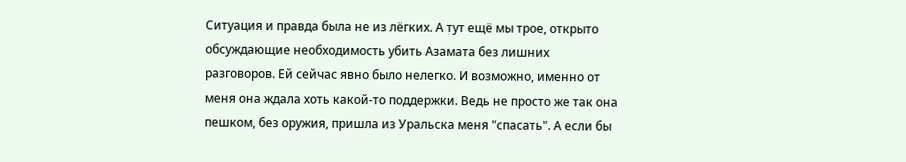Ситуация и правда была не из лёгких. А тут ещё мы трое, открыто обсуждающие необходимость убить Азамата без лишних разговоров. Ей сейчас явно было нелегко. И возможно, именно от меня она ждала хоть какой-то поддержки. Ведь не просто же так она пешком, без оружия, пришла из Уральска меня "спасать". А если бы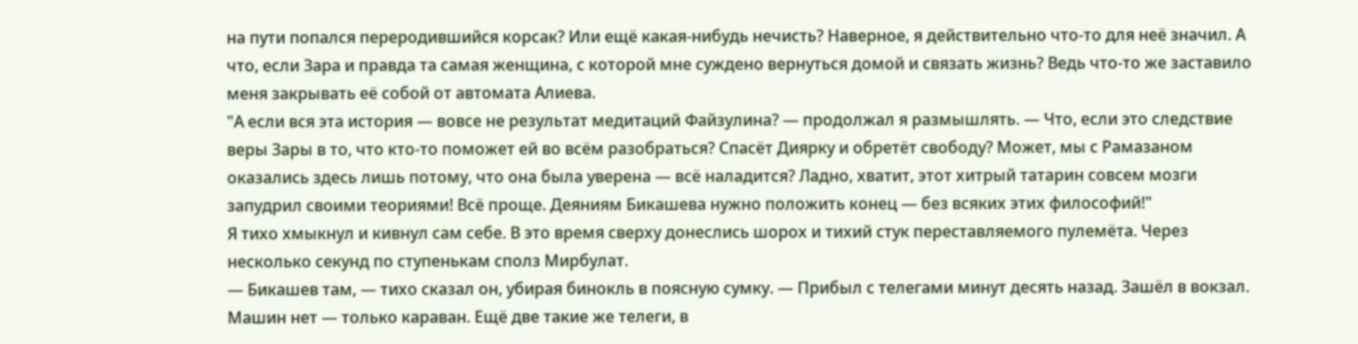на пути попался переродившийся корсак? Или ещё какая-нибудь нечисть? Наверное, я действительно что-то для неё значил. А что, если Зара и правда та самая женщина, с которой мне суждено вернуться домой и связать жизнь? Ведь что-то же заставило меня закрывать её собой от автомата Алиева.
"А если вся эта история — вовсе не результат медитаций Файзулина? — продолжал я размышлять. — Что, если это следствие веры Зары в то, что кто-то поможет ей во всём разобраться? Спасёт Диярку и обретёт свободу? Может, мы с Рамазаном оказались здесь лишь потому, что она была уверена — всё наладится? Ладно, хватит, этот хитрый татарин совсем мозги запудрил своими теориями! Всё проще. Деяниям Бикашева нужно положить конец — без всяких этих философий!"
Я тихо хмыкнул и кивнул сам себе. В это время сверху донеслись шорох и тихий стук переставляемого пулемёта. Через несколько секунд по ступенькам сполз Мирбулат.
— Бикашев там, — тихо сказал он, убирая бинокль в поясную сумку. — Прибыл с телегами минут десять назад. Зашёл в вокзал. Машин нет — только караван. Ещё две такие же телеги, в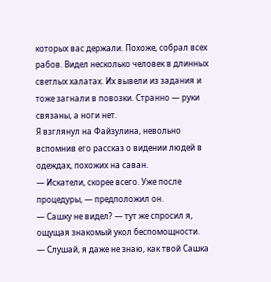которых вас держали. Похоже, собрал всех рабов. Видел несколько человек в длинных светлых халатах. Их вывели из задания и тоже загнали в повозки. Странно — руки связаны, а ноги нет.
Я взглянул на Файзулина, невольно вспомнив его рассказ о видении людей в одеждах, похожих на саван.
— Искатели, скорее всего. Уже после процедуры, — предположил он.
— Сашку не видел? — тут же спросил я, ощущая знакомый укол беспомощности.
— Слушай, я даже не знаю, как твой Сашка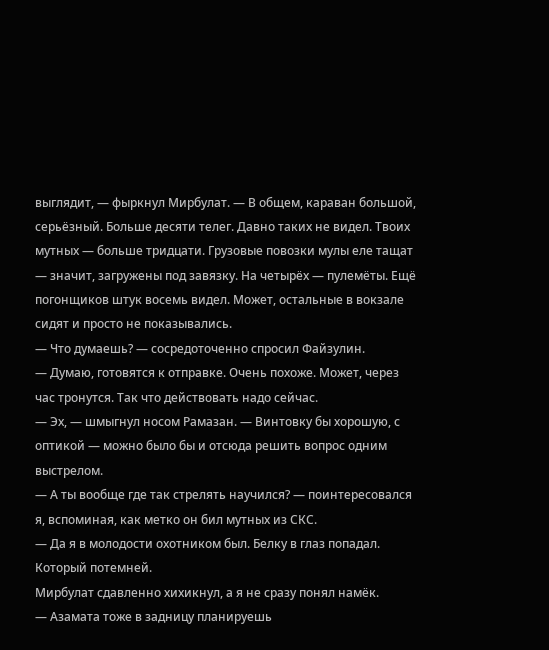выглядит, — фыркнул Мирбулат. — В общем, караван большой, серьёзный. Больше десяти телег. Давно таких не видел. Твоих мутных — больше тридцати. Грузовые повозки мулы еле тащат — значит, загружены под завязку. На четырёх — пулемёты. Ещё погонщиков штук восемь видел. Может, остальные в вокзале сидят и просто не показывались.
— Что думаешь? — сосредоточенно спросил Файзулин.
— Думаю, готовятся к отправке. Очень похоже. Может, через час тронутся. Так что действовать надо сейчас.
— Эх, — шмыгнул носом Рамазан. — Винтовку бы хорошую, с оптикой — можно было бы и отсюда решить вопрос одним выстрелом.
— А ты вообще где так стрелять научился? — поинтересовался я, вспоминая, как метко он бил мутных из СКС.
— Да я в молодости охотником был. Белку в глаз попадал. Который потемней.
Мирбулат сдавленно хихикнул, а я не сразу понял намёк.
— Азамата тоже в задницу планируешь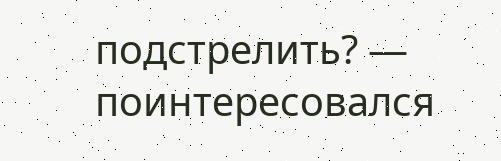подстрелить? — поинтересовался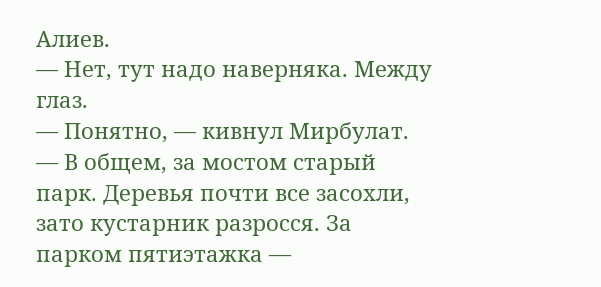Алиев.
— Нет, тут надо наверняка. Между глаз.
— Понятно, — кивнул Мирбулат. — В общем, за мостом старый парк. Деревья почти все засохли, зато кустарник разросся. За парком пятиэтажка —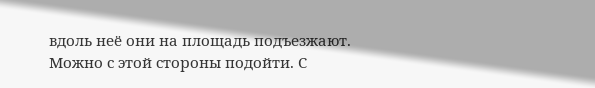вдоль неё они на площадь подъезжают. Можно с этой стороны подойти. С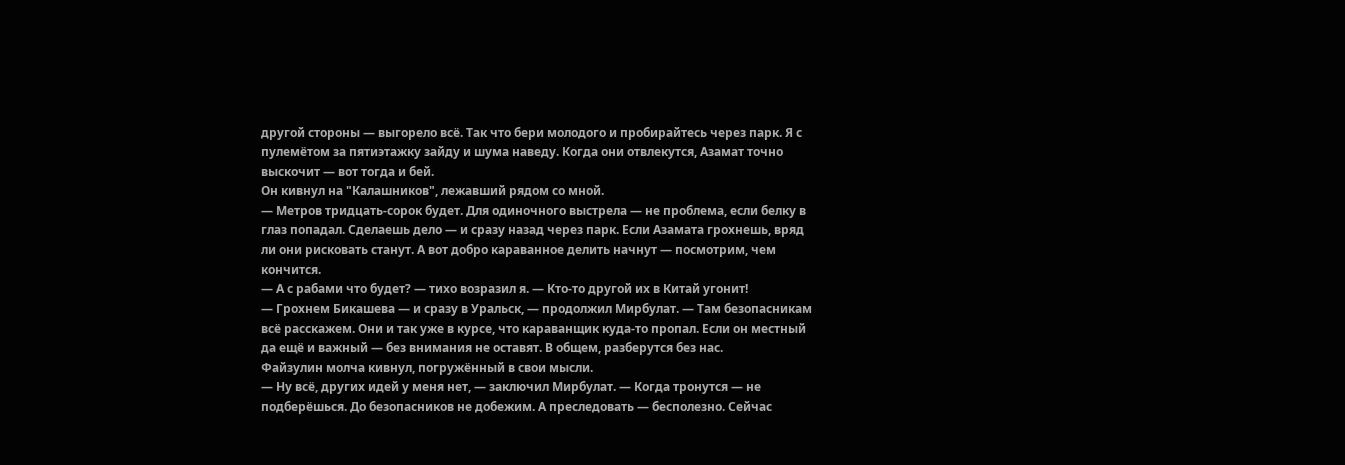другой стороны — выгорело всё. Так что бери молодого и пробирайтесь через парк. Я с пулемётом за пятиэтажку зайду и шума наведу. Когда они отвлекутся, Азамат точно выскочит — вот тогда и бей.
Он кивнул на "Калашников", лежавший рядом со мной.
— Метров тридцать-сорок будет. Для одиночного выстрела — не проблема, если белку в глаз попадал. Сделаешь дело — и сразу назад через парк. Если Азамата грохнешь, вряд ли они рисковать станут. А вот добро караванное делить начнут — посмотрим, чем кончится.
— А с рабами что будет? — тихо возразил я. — Кто-то другой их в Китай угонит!
— Грохнем Бикашева — и сразу в Уральск, — продолжил Мирбулат. — Там безопасникам всё расскажем. Они и так уже в курсе, что караванщик куда-то пропал. Если он местный да ещё и важный — без внимания не оставят. В общем, разберутся без нас.
Файзулин молча кивнул, погружённый в свои мысли.
— Ну всё, других идей у меня нет, — заключил Мирбулат. — Когда тронутся — не подберёшься. До безопасников не добежим. А преследовать — бесполезно. Сейчас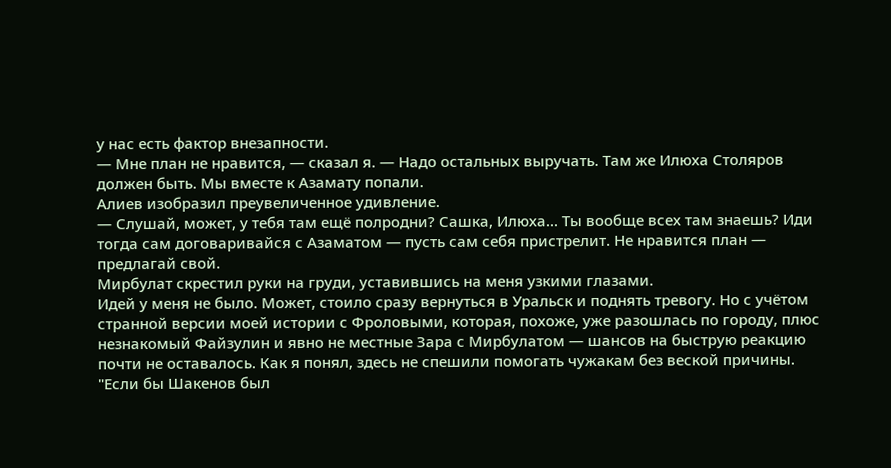у нас есть фактор внезапности.
— Мне план не нравится, — сказал я. — Надо остальных выручать. Там же Илюха Столяров должен быть. Мы вместе к Азамату попали.
Алиев изобразил преувеличенное удивление.
— Слушай, может, у тебя там ещё полродни? Сашка, Илюха... Ты вообще всех там знаешь? Иди тогда сам договаривайся с Азаматом — пусть сам себя пристрелит. Не нравится план — предлагай свой.
Мирбулат скрестил руки на груди, уставившись на меня узкими глазами.
Идей у меня не было. Может, стоило сразу вернуться в Уральск и поднять тревогу. Но с учётом странной версии моей истории с Фроловыми, которая, похоже, уже разошлась по городу, плюс незнакомый Файзулин и явно не местные Зара с Мирбулатом — шансов на быструю реакцию почти не оставалось. Как я понял, здесь не спешили помогать чужакам без веской причины.
"Если бы Шакенов был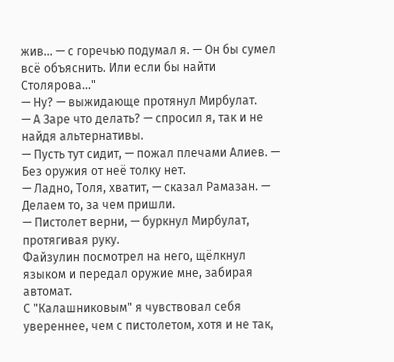жив... — с горечью подумал я. — Он бы сумел всё объяснить. Или если бы найти Столярова..."
— Ну? — выжидающе протянул Мирбулат.
— А Заре что делать? — спросил я, так и не найдя альтернативы.
— Пусть тут сидит, — пожал плечами Алиев. — Без оружия от неё толку нет.
— Ладно, Толя, хватит, — сказал Рамазан. — Делаем то, за чем пришли.
— Пистолет верни, — буркнул Мирбулат, протягивая руку.
Файзулин посмотрел на него, щёлкнул языком и передал оружие мне, забирая автомат.
С "Калашниковым" я чувствовал себя увереннее, чем с пистолетом, хотя и не так,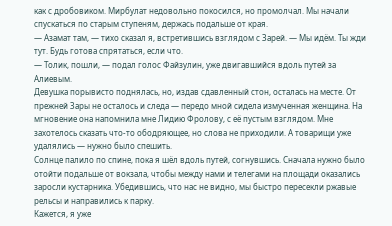как с дробовиком. Мирбулат недовольно покосился, но промолчал. Мы начали спускаться по старым ступеням, держась подальше от края.
— Азамат там, — тихо сказал я, встретившись взглядом с Зарей. — Мы идём. Ты жди тут. Будь готова спрятаться, если что.
— Толик, пошли, — подал голос Файзулин, уже двигавшийся вдоль путей за Алиевым.
Девушка порывисто поднялась, но, издав сдавленный стон, осталась на месте. От прежней Зары не осталось и следа — передо мной сидела измученная женщина. На мгновение она напомнила мне Лидию Фролову, с её пустым взглядом. Мне захотелось сказать что-то ободряющее, но слова не приходили. А товарищи уже удалялись — нужно было спешить.
Солнце палило по спине, пока я шёл вдоль путей, согнувшись. Сначала нужно было отойти подальше от вокзала, чтобы между нами и телегами на площади оказались заросли кустарника. Убедившись, что нас не видно, мы быстро пересекли ржавые рельсы и направились к парку.
Кажется, я уже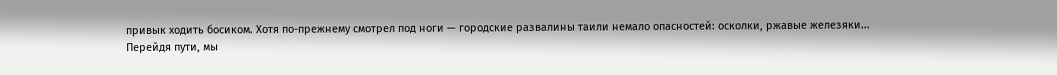привык ходить босиком. Хотя по-прежнему смотрел под ноги — городские развалины таили немало опасностей: осколки, ржавые железяки...
Перейдя пути, мы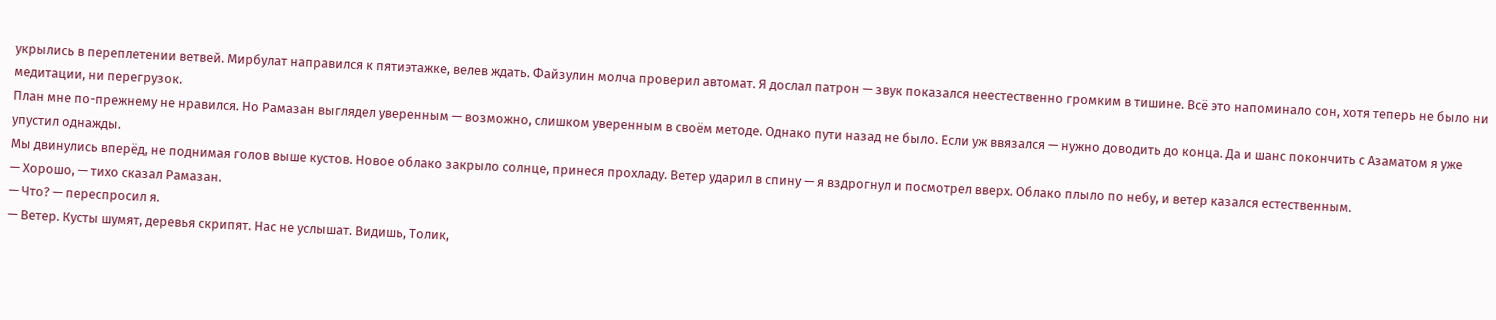укрылись в переплетении ветвей. Мирбулат направился к пятиэтажке, велев ждать. Файзулин молча проверил автомат. Я дослал патрон — звук показался неестественно громким в тишине. Всё это напоминало сон, хотя теперь не было ни медитации, ни перегрузок.
План мне по-прежнему не нравился. Но Рамазан выглядел уверенным — возможно, слишком уверенным в своём методе. Однако пути назад не было. Если уж ввязался — нужно доводить до конца. Да и шанс покончить с Азаматом я уже упустил однажды.
Мы двинулись вперёд, не поднимая голов выше кустов. Новое облако закрыло солнце, принеся прохладу. Ветер ударил в спину — я вздрогнул и посмотрел вверх. Облако плыло по небу, и ветер казался естественным.
— Хорошо, — тихо сказал Рамазан.
— Что? — переспросил я.
— Ветер. Кусты шумят, деревья скрипят. Нас не услышат. Видишь, Толик,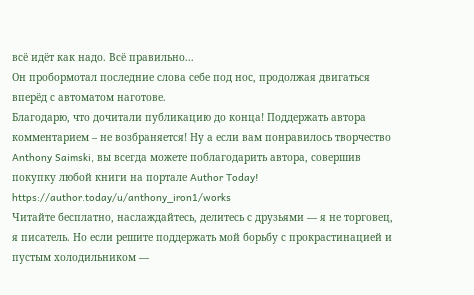всё идёт как надо. Всё правильно...
Он пробормотал последние слова себе под нос, продолжая двигаться вперёд с автоматом наготове.
Благодарю, что дочитали публикацию до конца! Поддержать автора комментарием – не возбраняется! Ну а если вам понравилось творчество Anthony Saimski, вы всегда можете поблагодарить автора, совершив покупку любой книги на портале Author Today!
https://author.today/u/anthony_iron1/works
Читайте бесплатно, наслаждайтесь, делитесь с друзьями — я не торговец, я писатель. Но если решите поддержать мой борьбу с прокрастинацией и пустым холодильником —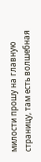милости прошу на главную страницу, там есть волшебная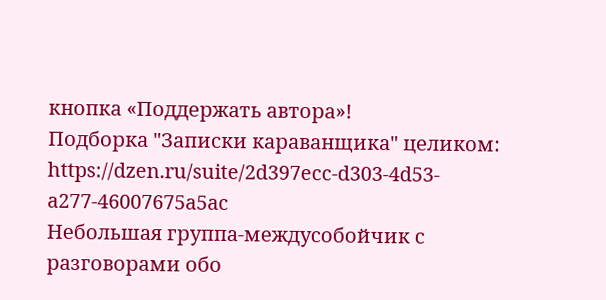кнопка «Поддержать автора»!
Подборка "Записки караванщика" целиком:
https://dzen.ru/suite/2d397ecc-d303-4d53-a277-46007675a5ac
Небольшая группа-междусобойчик с разговорами обо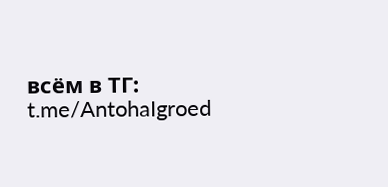всём в ТГ:
t.me/AntohaIgroed